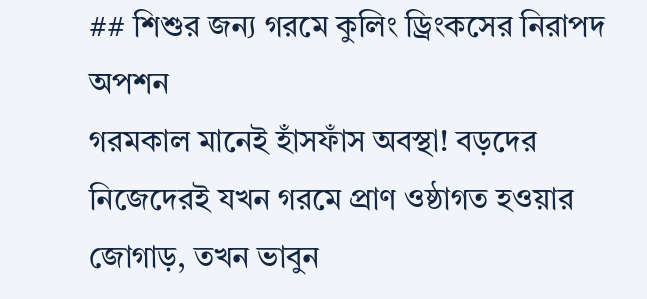## শিশুর জন্য গরমে কুলিং ড্রিংকসের নিরাপদ অপশন
গরমকাল মানেই হাঁসফাঁস অবস্থা! বড়দের নিজেদেরই যখন গরমে প্রাণ ওষ্ঠাগত হওয়ার জোগাড়, তখন ভাবুন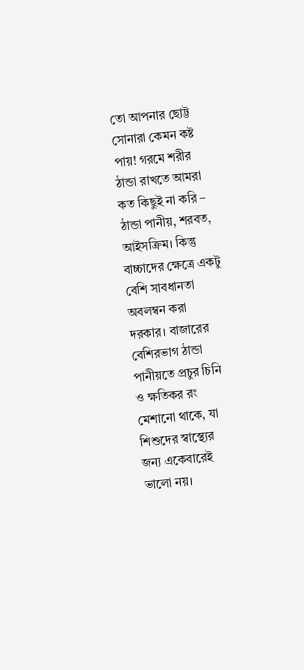তো আপনার ছোট্ট সোনারা কেমন কষ্ট পায়! গরমে শরীর ঠান্ডা রাখতে আমরা কত কিছুই না করি – ঠান্ডা পানীয়, শরবত, আইসক্রিম। কিন্তু বাচ্চাদের ক্ষেত্রে একটু বেশি সাবধানতা অবলম্বন করা দরকার। বাজারের বেশিরভাগ ঠান্ডা পানীয়তে প্রচুর চিনি ও ক্ষতিকর রং মেশানো থাকে, যা শিশুদের স্বাস্থ্যের জন্য একেবারেই ভালো নয়।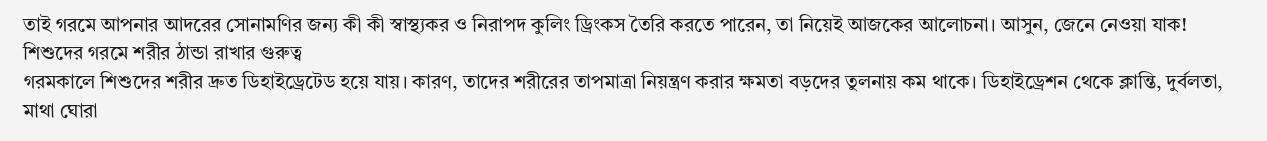তাই গরমে আপনার আদরের সোনামণির জন্য কী কী স্বাস্থ্যকর ও নিরাপদ কুলিং ড্রিংকস তৈরি করতে পারেন, তা নিয়েই আজকের আলোচনা। আসুন, জেনে নেওয়া যাক!
শিশুদের গরমে শরীর ঠান্ডা রাখার গুরুত্ব
গরমকালে শিশুদের শরীর দ্রুত ডিহাইড্রেটেড হয়ে যায়। কারণ, তাদের শরীরের তাপমাত্রা নিয়ন্ত্রণ করার ক্ষমতা বড়দের তুলনায় কম থাকে। ডিহাইড্রেশন থেকে ক্লান্তি, দুর্বলতা, মাথা ঘোরা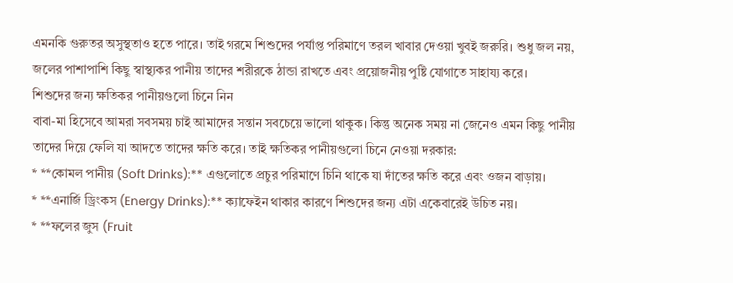এমনকি গুরুতর অসুস্থতাও হতে পারে। তাই গরমে শিশুদের পর্যাপ্ত পরিমাণে তরল খাবার দেওয়া খুবই জরুরি। শুধু জল নয়, জলের পাশাপাশি কিছু স্বাস্থ্যকর পানীয় তাদের শরীরকে ঠান্ডা রাখতে এবং প্রয়োজনীয় পুষ্টি যোগাতে সাহায্য করে।
শিশুদের জন্য ক্ষতিকর পানীয়গুলো চিনে নিন
বাবা-মা হিসেবে আমরা সবসময় চাই আমাদের সন্তান সবচেয়ে ভালো থাকুক। কিন্তু অনেক সময় না জেনেও এমন কিছু পানীয় তাদের দিয়ে ফেলি যা আদতে তাদের ক্ষতি করে। তাই ক্ষতিকর পানীয়গুলো চিনে নেওয়া দরকার:
* **কোমল পানীয় (Soft Drinks):** এগুলোতে প্রচুর পরিমাণে চিনি থাকে যা দাঁতের ক্ষতি করে এবং ওজন বাড়ায়।
* **এনার্জি ড্রিংকস (Energy Drinks):** ক্যাফেইন থাকার কারণে শিশুদের জন্য এটা একেবারেই উচিত নয়।
* **ফলের জুস (Fruit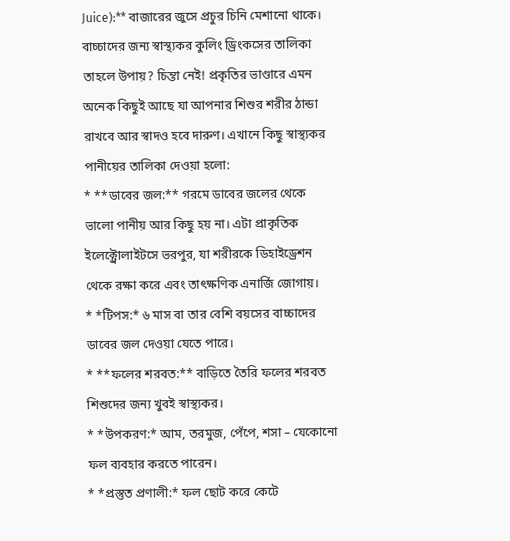Juice):** বাজারের জুসে প্রচুর চিনি মেশানো থাকে।
বাচ্চাদের জন্য স্বাস্থ্যকর কুলিং ড্রিংকসের তালিকা
তাহলে উপায়? চিন্তা নেই! প্রকৃতির ভাণ্ডারে এমন অনেক কিছুই আছে যা আপনার শিশুর শরীর ঠান্ডা রাখবে আর স্বাদও হবে দারুণ। এখানে কিছু স্বাস্থ্যকর পানীয়ের তালিকা দেওয়া হলো:
* **ডাবের জল:** গরমে ডাবের জলের থেকে ভালো পানীয় আর কিছু হয় না। এটা প্রাকৃতিক ইলেক্ট্রোলাইটসে ভরপুর, যা শরীরকে ডিহাইড্রেশন থেকে রক্ষা করে এবং তাৎক্ষণিক এনার্জি জোগায়।
* *টিপস:* ৬ মাস বা তার বেশি বয়সের বাচ্চাদের ডাবের জল দেওয়া যেতে পারে।
* **ফলের শরবত:** বাড়িতে তৈরি ফলের শরবত শিশুদের জন্য খুবই স্বাস্থ্যকর।
* *উপকরণ:* আম, তরমুজ, পেঁপে, শসা – যেকোনো ফল ব্যবহার করতে পারেন।
* *প্রস্তুত প্রণালী:* ফল ছোট করে কেটে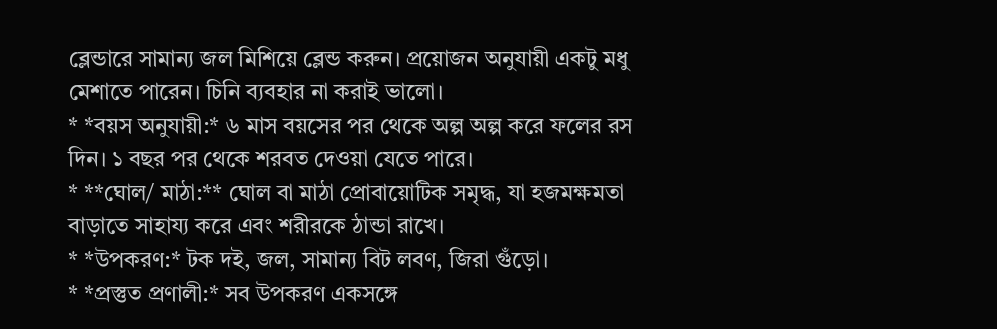ব্লেন্ডারে সামান্য জল মিশিয়ে ব্লেন্ড করুন। প্রয়োজন অনুযায়ী একটু মধু মেশাতে পারেন। চিনি ব্যবহার না করাই ভালো।
* *বয়স অনুযায়ী:* ৬ মাস বয়সের পর থেকে অল্প অল্প করে ফলের রস দিন। ১ বছর পর থেকে শরবত দেওয়া যেতে পারে।
* **ঘোল/ মাঠা:** ঘোল বা মাঠা প্রোবায়োটিক সমৃদ্ধ, যা হজমক্ষমতা বাড়াতে সাহায্য করে এবং শরীরকে ঠান্ডা রাখে।
* *উপকরণ:* টক দই, জল, সামান্য বিট লবণ, জিরা গুঁড়ো।
* *প্রস্তুত প্রণালী:* সব উপকরণ একসঙ্গে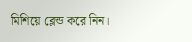মিশিয়ে ব্লেন্ড করে নিন।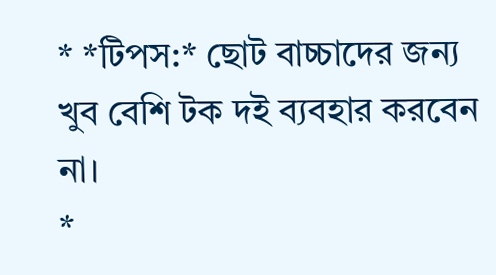* *টিপস:* ছোট বাচ্চাদের জন্য খুব বেশি টক দই ব্যবহার করবেন না।
*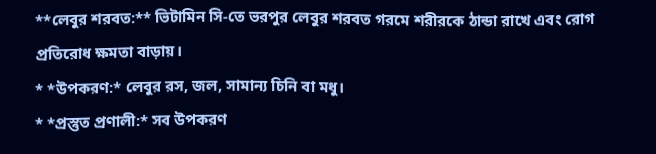**লেবুর শরবত:** ভিটামিন সি-তে ভরপুর লেবুর শরবত গরমে শরীরকে ঠান্ডা রাখে এবং রোগ প্রতিরোধ ক্ষমতা বাড়ায়।
* *উপকরণ:* লেবুর রস, জল, সামান্য চিনি বা মধু।
* *প্রস্তুত প্রণালী:* সব উপকরণ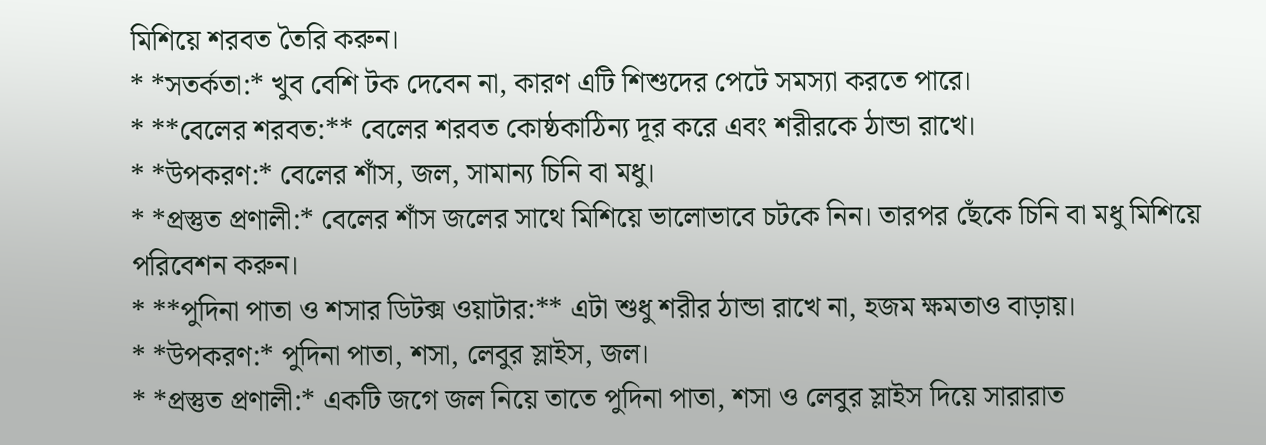মিশিয়ে শরবত তৈরি করুন।
* *সতর্কতা:* খুব বেশি টক দেবেন না, কারণ এটি শিশুদের পেটে সমস্যা করতে পারে।
* **বেলের শরবত:** বেলের শরবত কোষ্ঠকাঠিন্য দূর করে এবং শরীরকে ঠান্ডা রাখে।
* *উপকরণ:* বেলের শাঁস, জল, সামান্য চিনি বা মধু।
* *প্রস্তুত প্রণালী:* বেলের শাঁস জলের সাথে মিশিয়ে ভালোভাবে চটকে নিন। তারপর ছেঁকে চিনি বা মধু মিশিয়ে পরিবেশন করুন।
* **পুদিনা পাতা ও শসার ডিটক্স ওয়াটার:** এটা শুধু শরীর ঠান্ডা রাখে না, হজম ক্ষমতাও বাড়ায়।
* *উপকরণ:* পুদিনা পাতা, শসা, লেবুর স্লাইস, জল।
* *প্রস্তুত প্রণালী:* একটি জগে জল নিয়ে তাতে পুদিনা পাতা, শসা ও লেবুর স্লাইস দিয়ে সারারাত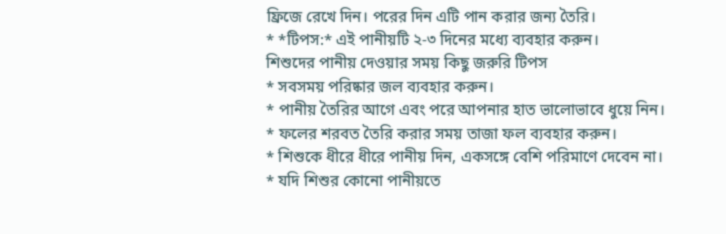ফ্রিজে রেখে দিন। পরের দিন এটি পান করার জন্য তৈরি।
* *টিপস:* এই পানীয়টি ২-৩ দিনের মধ্যে ব্যবহার করুন।
শিশুদের পানীয় দেওয়ার সময় কিছু জরুরি টিপস
* সবসময় পরিষ্কার জল ব্যবহার করুন।
* পানীয় তৈরির আগে এবং পরে আপনার হাত ভালোভাবে ধুয়ে নিন।
* ফলের শরবত তৈরি করার সময় তাজা ফল ব্যবহার করুন।
* শিশুকে ধীরে ধীরে পানীয় দিন, একসঙ্গে বেশি পরিমাণে দেবেন না।
* যদি শিশুর কোনো পানীয়তে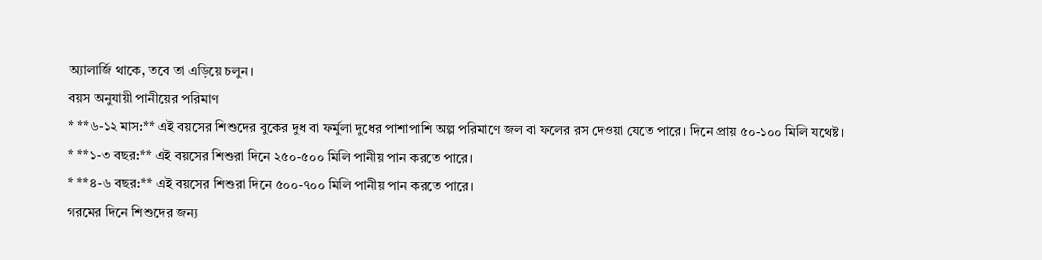অ্যালার্জি থাকে, তবে তা এড়িয়ে চলুন।
বয়স অনুযায়ী পানীয়ের পরিমাণ
* **৬-১২ মাস:** এই বয়সের শিশুদের বুকের দুধ বা ফর্মুলা দুধের পাশাপাশি অল্প পরিমাণে জল বা ফলের রস দেওয়া যেতে পারে। দিনে প্রায় ৫০-১০০ মিলি যথেষ্ট।
* **১-৩ বছর:** এই বয়সের শিশুরা দিনে ২৫০-৫০০ মিলি পানীয় পান করতে পারে।
* **৪-৬ বছর:** এই বয়সের শিশুরা দিনে ৫০০-৭০০ মিলি পানীয় পান করতে পারে।
গরমের দিনে শিশুদের জন্য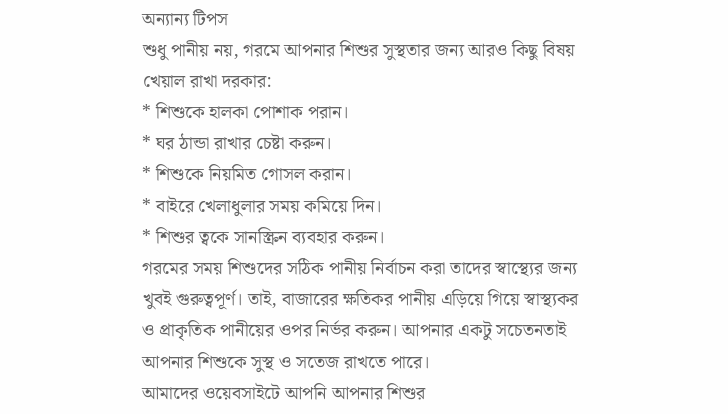অন্যান্য টিপস
শুধু পানীয় নয়, গরমে আপনার শিশুর সুস্থতার জন্য আরও কিছু বিষয় খেয়াল রাখা দরকার:
* শিশুকে হালকা পোশাক পরান।
* ঘর ঠান্ডা রাখার চেষ্টা করুন।
* শিশুকে নিয়মিত গোসল করান।
* বাইরে খেলাধুলার সময় কমিয়ে দিন।
* শিশুর ত্বকে সানস্ক্রিন ব্যবহার করুন।
গরমের সময় শিশুদের সঠিক পানীয় নির্বাচন করা তাদের স্বাস্থ্যের জন্য খুবই গুরুত্বপূর্ণ। তাই, বাজারের ক্ষতিকর পানীয় এড়িয়ে গিয়ে স্বাস্থ্যকর ও প্রাকৃতিক পানীয়ের ওপর নির্ভর করুন। আপনার একটু সচেতনতাই আপনার শিশুকে সুস্থ ও সতেজ রাখতে পারে।
আমাদের ওয়েবসাইটে আপনি আপনার শিশুর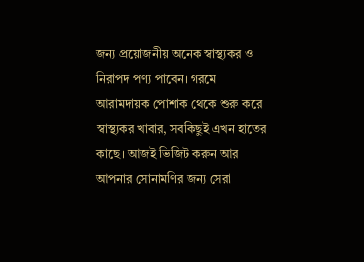জন্য প্রয়োজনীয় অনেক স্বাস্থ্যকর ও নিরাপদ পণ্য পাবেন। গরমে আরামদায়ক পোশাক থেকে শুরু করে স্বাস্থ্যকর খাবার, সবকিছুই এখন হাতের কাছে। আজই ভিজিট করুন আর আপনার সোনামণির জন্য সেরা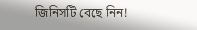জিনিসটি বেছে নিন!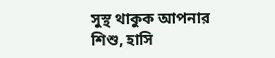সুস্থ থাকুক আপনার শিশু, হাসি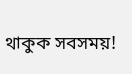থাকুক সবসময়!